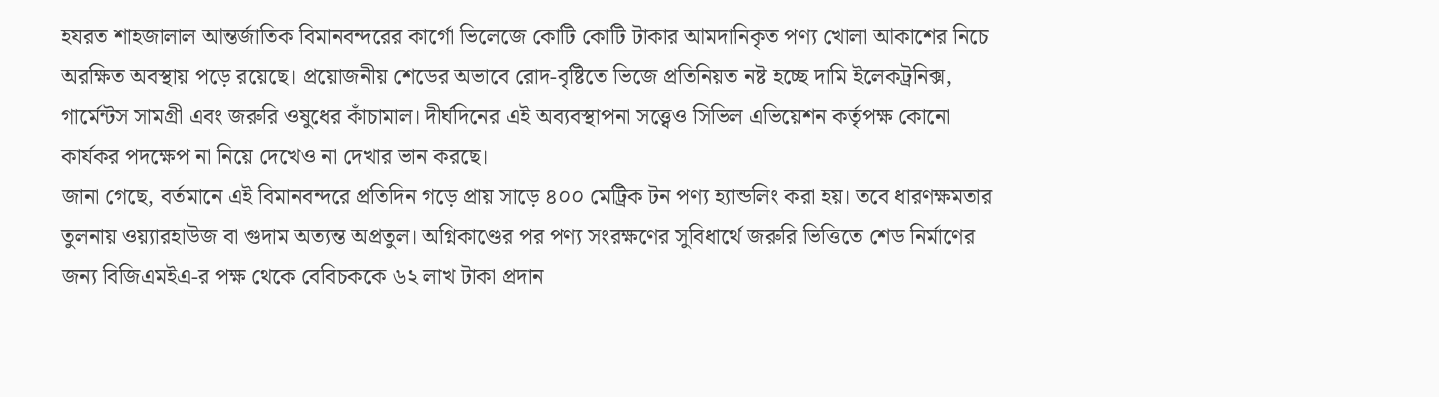হযরত শাহজালাল আন্তর্জাতিক বিমানবন্দরের কার্গো ভিলেজে কোটি কোটি টাকার আমদানিকৃত পণ্য খোলা আকাশের নিচে অরক্ষিত অবস্থায় পড়ে রয়েছে। প্রয়োজনীয় শেডের অভাবে রোদ-বৃষ্টিতে ভিজে প্রতিনিয়ত নষ্ট হচ্ছে দামি ইলেকট্রনিক্স, গার্মেন্টস সামগ্রী এবং জরুরি ওষুধের কাঁচামাল। দীর্ঘদিনের এই অব্যবস্থাপনা সত্ত্বেও সিভিল এভিয়েশন কর্তৃপক্ষ কোনো কার্যকর পদক্ষেপ না নিয়ে দেখেও না দেখার ভান করছে।
জানা গেছে, বর্তমানে এই বিমানবন্দরে প্রতিদিন গড়ে প্রায় সাড়ে ৪০০ মেট্রিক টন পণ্য হ্যান্ডলিং করা হয়। তবে ধারণক্ষমতার তুলনায় ওয়্যারহাউজ বা গুদাম অত্যন্ত অপ্রতুল। অগ্নিকাণ্ডের পর পণ্য সংরক্ষণের সুবিধার্থে জরুরি ভিত্তিতে শেড নির্মাণের জন্য বিজিএমইএ-র পক্ষ থেকে বেবিচককে ৬২ লাখ টাকা প্রদান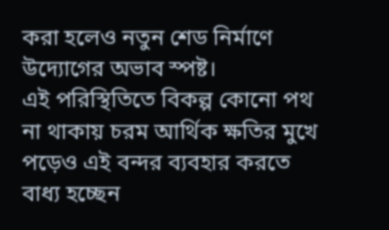করা হলেও নতুন শেড নির্মাণে উদ্যোগের অভাব স্পষ্ট।
এই পরিস্থিতিতে বিকল্প কোনো পথ না থাকায় চরম আর্থিক ক্ষতির মুখে পড়েও এই বন্দর ব্যবহার করতে বাধ্য হচ্ছেন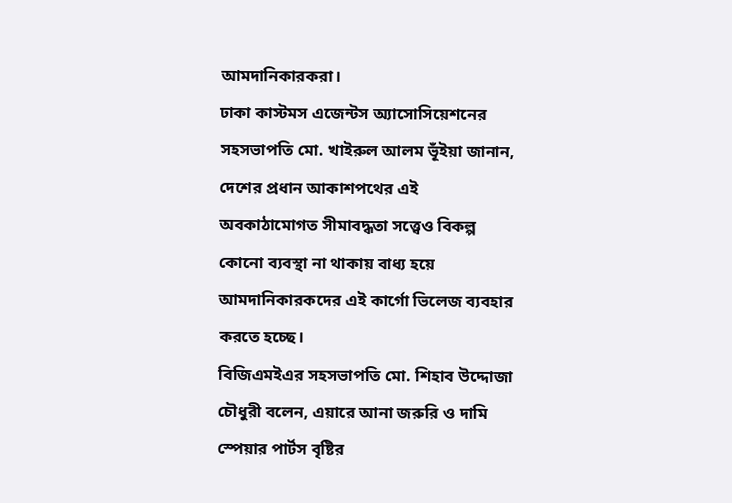আমদানিকারকরা।
ঢাকা কাস্টমস এজেন্টস অ্যাসোসিয়েশনের সহসভাপতি মো. খাইরুল আলম ভূঁইয়া জানান, দেশের প্রধান আকাশপথের এই অবকাঠামোগত সীমাবদ্ধতা সত্ত্বেও বিকল্প কোনো ব্যবস্থা না থাকায় বাধ্য হয়ে আমদানিকারকদের এই কার্গো ভিলেজ ব্যবহার করতে হচ্ছে।
বিজিএমইএর সহসভাপতি মো. শিহাব উদ্দোজা চৌধুরী বলেন, এয়ারে আনা জরুরি ও দামি স্পেয়ার পার্টস বৃষ্টির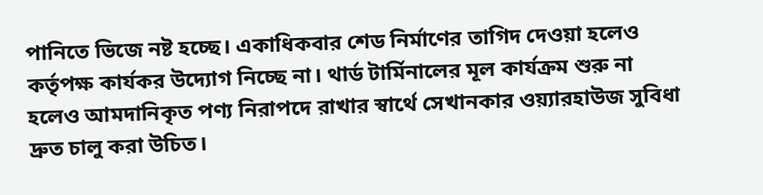পানিতে ভিজে নষ্ট হচ্ছে। একাধিকবার শেড নির্মাণের তাগিদ দেওয়া হলেও কর্তৃপক্ষ কার্যকর উদ্যোগ নিচ্ছে না। থার্ড টার্মিনালের মূল কার্যক্রম শুরু না হলেও আমদানিকৃত পণ্য নিরাপদে রাখার স্বার্থে সেখানকার ওয়্যারহাউজ সুবিধা দ্রুত চালু করা উচিত।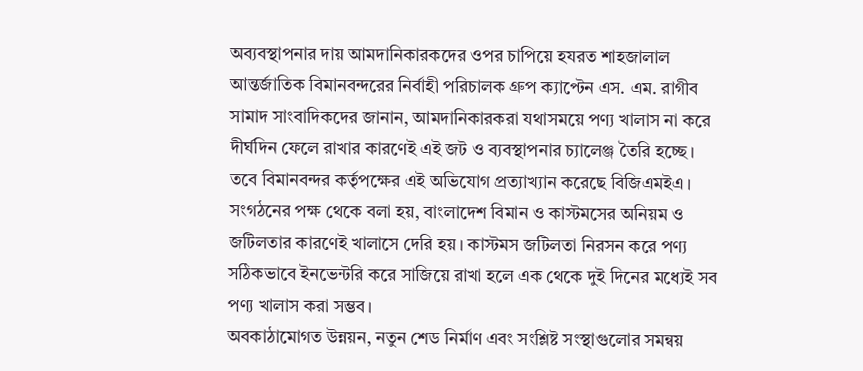অব্যবস্থাপনার দায় আমদানিকারকদের ওপর চাপিয়ে হযরত শাহজালাল আন্তর্জাতিক বিমানবন্দরের নির্বাহী পরিচালক গ্রুপ ক্যাপ্টেন এস. এম. রাগীব সামাদ সাংবাদিকদের জানান, আমদানিকারকরা যথাসময়ে পণ্য খালাস না করে দীর্ঘদিন ফেলে রাখার কারণেই এই জট ও ব্যবস্থাপনার চ্যালেঞ্জ তৈরি হচ্ছে।
তবে বিমানবন্দর কর্তৃপক্ষের এই অভিযোগ প্রত্যাখ্যান করেছে বিজিএমইএ। সংগঠনের পক্ষ থেকে বলা হয়, বাংলাদেশ বিমান ও কাস্টমসের অনিয়ম ও জটিলতার কারণেই খালাসে দেরি হয়। কাস্টমস জটিলতা নিরসন করে পণ্য সঠিকভাবে ইনভেন্টরি করে সাজিয়ে রাখা হলে এক থেকে দুই দিনের মধ্যেই সব পণ্য খালাস করা সম্ভব।
অবকাঠামোগত উন্নয়ন, নতুন শেড নির্মাণ এবং সংশ্লিষ্ট সংস্থাগুলোর সমন্বয়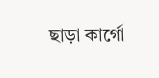ছাড়া কার্গো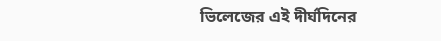ভিলেজের এই দীর্ঘদিনের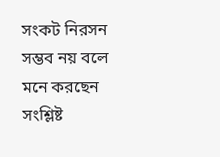সংকট নিরসন সম্ভব নয় বলে মনে করছেন সংশ্লিষ্ট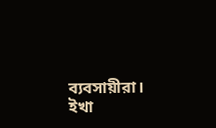ব্যবসায়ীরা।
ইখা